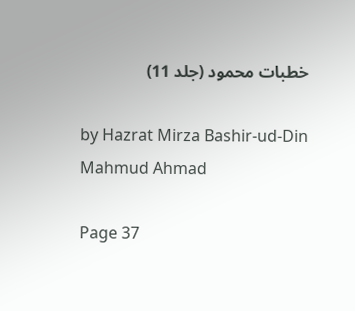خطبات محمود (جلد 11)

by Hazrat Mirza Bashir-ud-Din Mahmud Ahmad

Page 37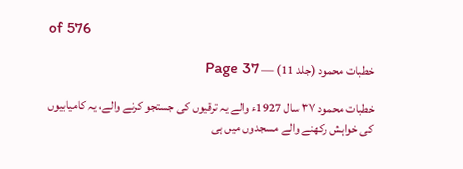of 576

خطبات محمود (جلد 11) — Page 37

خطبات محمود ۳۷ سال 1927ء والے یہ ترقیوں کی جستجو کرنے والے، یہ کامیابیوں کی خواہش رکھنے والے مسجدوں میں ہی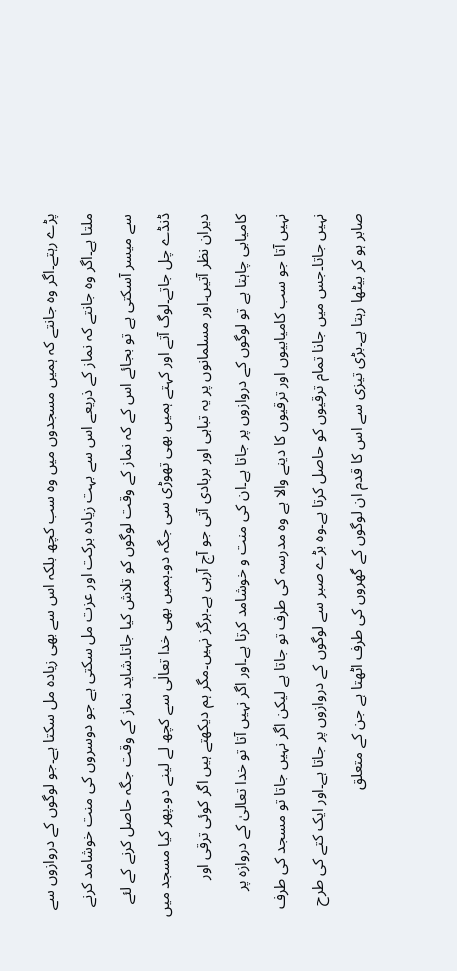پڑے رہتے۔اگر وہ جانتے کہ ہمیں مسجدوں میں وہ سب کچھ بلکہ اس سے بھی زیادہ مل سکتا ہے۔جو لوگوں کے دروازوں سے ملتا ہے۔اگر وہ جانتے کہ نماز کے ذریعے اس سے بہت زیادہ برکت اور عزت مل سکتی ہے جو دوسروں کی منت خوشامد کرنے سے میسر آسکتی ہے تو بجائے اس کے کہ نماز کے وقت لوگوں کو تلاش کیا جاتا۔شاید نماز کے وقت جگہ حاصل کرنے کے لئے ڈنڈے چل جاتے۔لوگ آتے اور کہتے ہمیں بھی تھوڑی سی جگہ دو۔ہمیں بھی خدا تعالٰی سے کچھ لے لینے دو۔پھر کیا مسجد میں دیران نظر آتیں۔اور مسلمانوں پر یہ تباہی اور بربادی آتی جو آج آرہی ہے۔ہرگز نہیں۔مگر ہم دیکھتے ہیں اگر کوئی ترقی اور کامیابی چاہتا ہے تو لوگوں کے دروازوں پر جاتا ہے۔ان کی منت و خوشامد کرتا ہے۔اور اگر نہیں آتا تو خدا تعالیٰ کے دروازہ پر نہیں آتا جو سب کامیابیوں اور ترقیوں کا دینے والا ہے وہ مدرسہ کی طرف تو جاتا ہے لیکن اگر نہیں جاتا تو مسجد کی طرف نہیں جاتا۔جس میں جانا تمام ترقیوں کو حاصل کرتا ہے۔وہ بڑے صبر سے لوگوں کے دروازوں پر جاتا ہے۔اور ایک کتے کی طرح صابر ہو کر بیٹھا رہتا ہے۔بڑی تیزی سے اس کا قدم ان لوگوں کے گھروں کی طرف اٹھتا ہے جن کے متعلق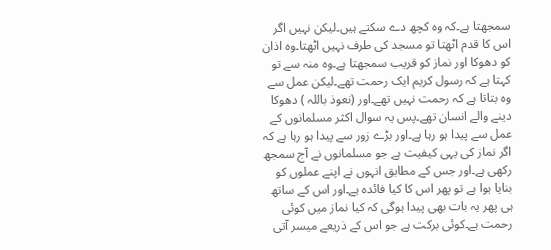سمجھتا ہے۔کہ وہ کچھ دے سکتے ہیں۔لیکن نہیں اگر اس کا قدم اٹھتا تو مسجد کی طرف نہیں اٹھتا۔وہ اذان کو دھوکا اور نماز کو قریب سمجھتا ہے۔وہ منہ سے تو کہتا ہے کہ رسول کریم ایک رحمت تھے۔لیکن عمل سے وہ بتاتا ہے کہ رحمت نہیں تھے۔اور (نعوذ باللہ ) دھوکا دینے والے انسان تھے۔پس یہ سوال اکثر مسلمانوں کے عمل سے پیدا ہو رہا ہے۔اور بڑے زور سے پیدا ہو رہا ہے کہ اگر نماز کی یہی کیفیت ہے جو مسلمانوں نے آج سمجھ رکھی ہے۔اور جس کے مطابق انہوں نے اپنے عملوں کو بنایا ہوا ہے تو پھر اس کا کیا فائدہ ہے۔اور اس کے ساتھ ہی پھر یہ بات بھی پیدا ہوگی کہ کیا نماز میں کوئی رحمت ہے۔کوئی برکت ہے جو اس کے ذریعے میسر آتی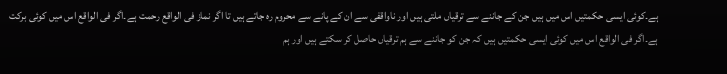ہے۔کوئی ایسی حکمتیں اس میں ہیں جن کے جاننے سے ترقیاں ملتی ہیں اور ناواقفی سے ان کے پانے سے محروم رہ جاتے ہیں تا اگر نماز فی الواقع رحمت ہے۔اگر فی الواقع اس میں کوئی برکت ہے۔اگر فی الواقع اس میں کوئی ایسی حکمتیں ہیں کہ جن کو جاننے سے ہم ترقیاں حاصل کر سکتے ہیں اور ہم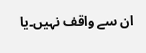ان سے واقف نہیں۔یا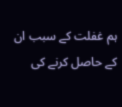ہم غفلت کے سبب ان کے حاصل کرنے کی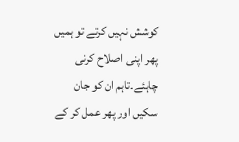کوشش نہیں کرتے تو ہمیں پھر اپنی اصلاح کرنی چاہئے۔تاہم ان کو جان سکیں اور پھر عمل کر کے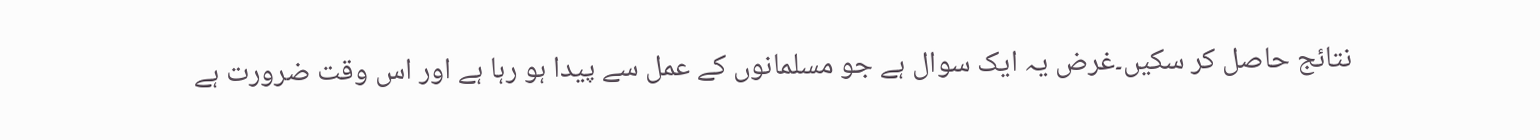نتائج حاصل کر سکیں۔غرض یہ ایک سوال ہے جو مسلمانوں کے عمل سے پیدا ہو رہا ہے اور اس وقت ضرورت ہے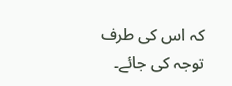کہ اس کی طرف توجہ کی جائے۔